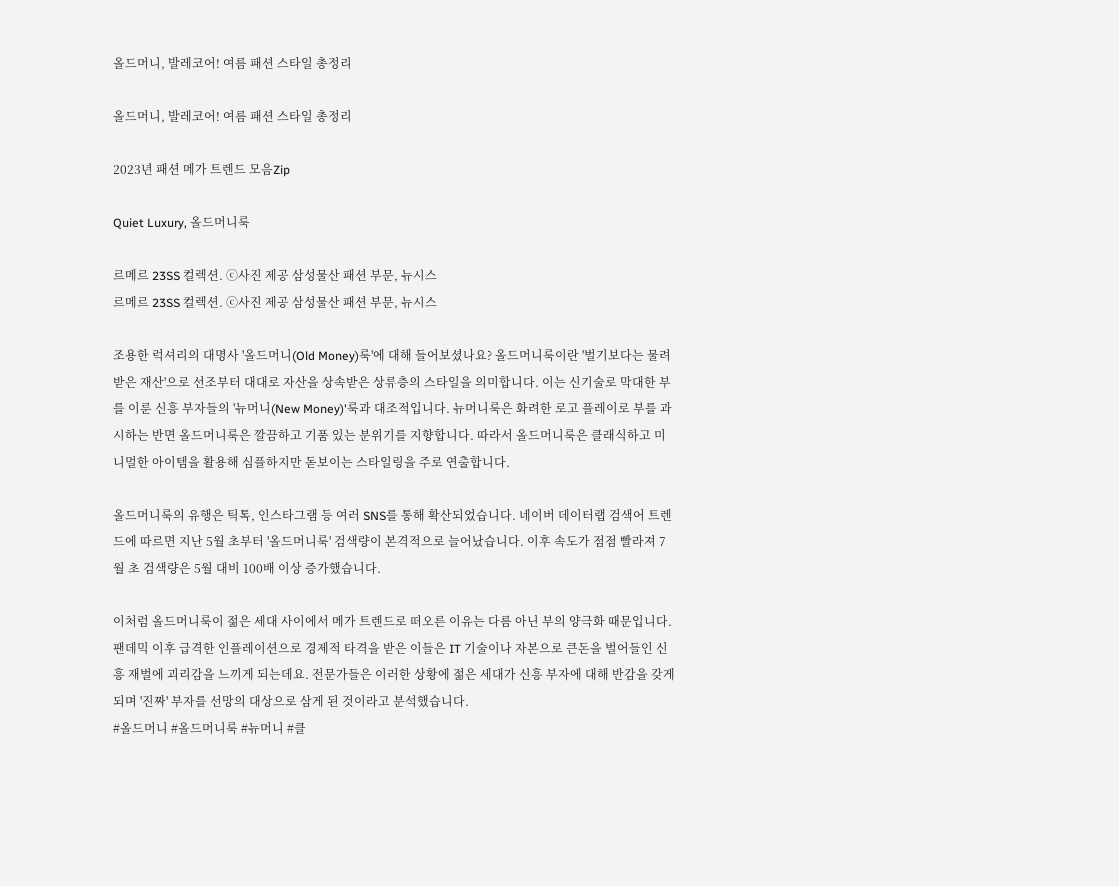올드머니, 발레코어! 여름 패션 스타일 총정리

올드머니, 발레코어! 여름 패션 스타일 총정리

2023년 패션 메가 트렌드 모음Zip

Quiet Luxury, 올드머니룩

르메르 23SS 컬렉션. ⓒ사진 제공 삼성물산 패션 부문, 뉴시스
르메르 23SS 컬렉션. ⓒ사진 제공 삼성물산 패션 부문, 뉴시스

조용한 럭셔리의 대명사 '올드머니(Old Money)룩'에 대해 들어보셨나요? 올드머니룩이란 '벌기보다는 물려받은 재산'으로 선조부터 대대로 자산을 상속받은 상류층의 스타일을 의미합니다. 이는 신기술로 막대한 부를 이룬 신흥 부자들의 '뉴머니(New Money)'룩과 대조적입니다. 뉴머니룩은 화려한 로고 플레이로 부를 과시하는 반면 올드머니룩은 깔끔하고 기품 있는 분위기를 지향합니다. 따라서 올드머니룩은 클래식하고 미니멀한 아이템을 활용해 심플하지만 돋보이는 스타일링을 주로 연출합니다.

올드머니룩의 유행은 틱톡, 인스타그램 등 여러 SNS를 통해 확산되었습니다. 네이버 데이터랩 검색어 트렌드에 따르면 지난 5월 초부터 '올드머니룩' 검색량이 본격적으로 늘어났습니다. 이후 속도가 점점 빨라져 7월 초 검색량은 5월 대비 100배 이상 증가했습니다.

이처럼 올드머니룩이 젊은 세대 사이에서 메가 트렌드로 떠오른 이유는 다름 아닌 부의 양극화 때문입니다. 팬데믹 이후 급격한 인플레이션으로 경제적 타격을 받은 이들은 IT 기술이나 자본으로 큰돈을 벌어들인 신흥 재벌에 괴리감을 느끼게 되는데요. 전문가들은 이러한 상황에 젊은 세대가 신흥 부자에 대해 반감을 갖게 되며 '진짜' 부자를 선망의 대상으로 삼게 된 것이라고 분석했습니다.
#올드머니 #올드머니룩 #뉴머니 #클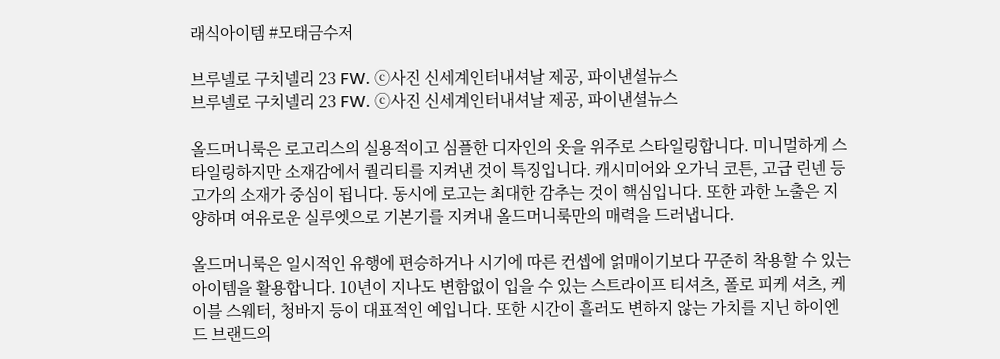래식아이템 #모태금수저

브루넬로 구치넬리 23 FW. ⓒ사진 신세계인터내셔날 제공, 파이낸셜뉴스
브루넬로 구치넬리 23 FW. ⓒ사진 신세계인터내셔날 제공, 파이낸셜뉴스

올드머니룩은 로고리스의 실용적이고 심플한 디자인의 옷을 위주로 스타일링합니다. 미니멀하게 스타일링하지만 소재감에서 퀄리티를 지켜낸 것이 특징입니다. 캐시미어와 오가닉 코튼, 고급 린넨 등 고가의 소재가 중심이 됩니다. 동시에 로고는 최대한 감추는 것이 핵심입니다. 또한 과한 노출은 지양하며 여유로운 실루엣으로 기본기를 지켜내 올드머니룩만의 매력을 드러냅니다.

올드머니룩은 일시적인 유행에 편승하거나 시기에 따른 컨셉에 얽매이기보다 꾸준히 착용할 수 있는 아이템을 활용합니다. 10년이 지나도 변함없이 입을 수 있는 스트라이프 티셔츠, 폴로 피케 셔츠, 케이블 스웨터, 청바지 등이 대표적인 예입니다. 또한 시간이 흘러도 변하지 않는 가치를 지닌 하이엔드 브랜드의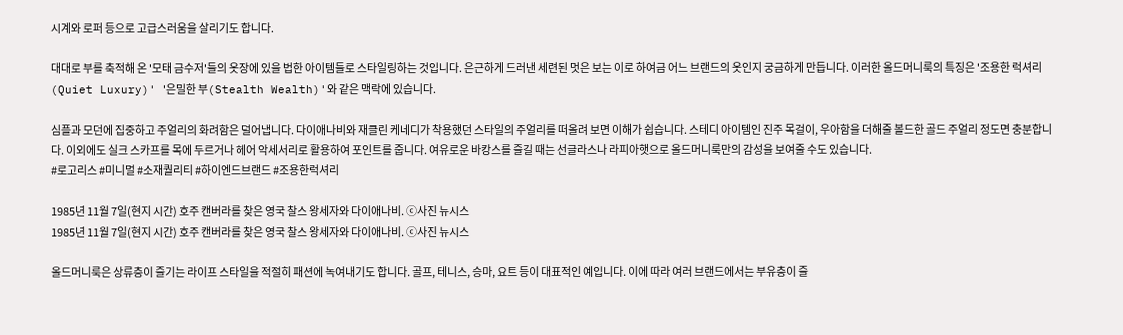시계와 로퍼 등으로 고급스러움을 살리기도 합니다.

대대로 부를 축적해 온 '모태 금수저'들의 옷장에 있을 법한 아이템들로 스타일링하는 것입니다. 은근하게 드러낸 세련된 멋은 보는 이로 하여금 어느 브랜드의 옷인지 궁금하게 만듭니다. 이러한 올드머니룩의 특징은 '조용한 럭셔리(Quiet Luxury)' '은밀한 부(Stealth Wealth)'와 같은 맥락에 있습니다.

심플과 모던에 집중하고 주얼리의 화려함은 덜어냅니다. 다이애나비와 재클린 케네디가 착용했던 스타일의 주얼리를 떠올려 보면 이해가 쉽습니다. 스테디 아이템인 진주 목걸이, 우아함을 더해줄 볼드한 골드 주얼리 정도면 충분합니다. 이외에도 실크 스카프를 목에 두르거나 헤어 악세서리로 활용하여 포인트를 줍니다. 여유로운 바캉스를 즐길 때는 선글라스나 라피아햇으로 올드머니룩만의 감성을 보여줄 수도 있습니다.
#로고리스 #미니멀 #소재퀄리티 #하이엔드브랜드 #조용한럭셔리

1985년 11월 7일(현지 시간) 호주 캔버라를 찾은 영국 찰스 왕세자와 다이애나비. ⓒ사진 뉴시스
1985년 11월 7일(현지 시간) 호주 캔버라를 찾은 영국 찰스 왕세자와 다이애나비. ⓒ사진 뉴시스

올드머니룩은 상류층이 즐기는 라이프 스타일을 적절히 패션에 녹여내기도 합니다. 골프, 테니스, 승마, 요트 등이 대표적인 예입니다. 이에 따라 여러 브랜드에서는 부유층이 즐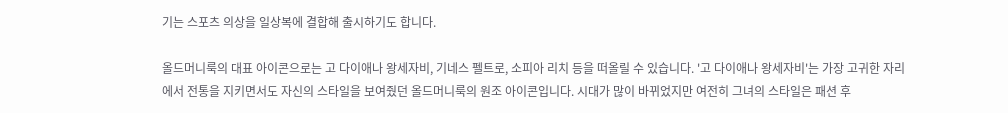기는 스포츠 의상을 일상복에 결합해 출시하기도 합니다.

올드머니룩의 대표 아이콘으로는 고 다이애나 왕세자비, 기네스 펠트로, 소피아 리치 등을 떠올릴 수 있습니다. '고 다이애나 왕세자비'는 가장 고귀한 자리에서 전통을 지키면서도 자신의 스타일을 보여줬던 올드머니룩의 원조 아이콘입니다. 시대가 많이 바뀌었지만 여전히 그녀의 스타일은 패션 후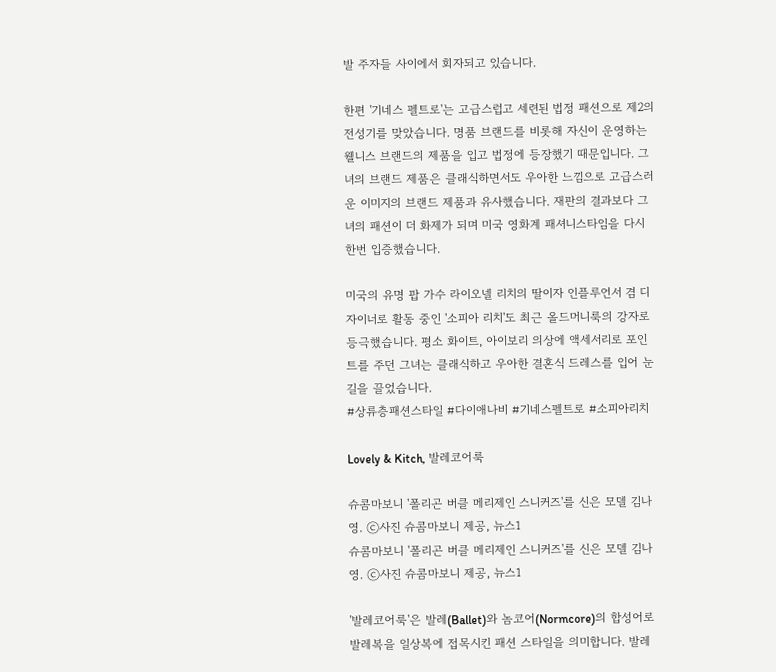발 주자들 사이에서 회자되고 있습니다.

한편 '기네스 펠트로'는 고급스럽고 세련된 법정 패션으로 제2의 전성기를 맞았습니다. 명품 브랜드를 비롯해 자신이 운영하는 웰니스 브랜드의 제품을 입고 법정에 등장했기 때문입니다. 그녀의 브랜드 제품은 클래식하면서도 우아한 느낌으로 고급스러운 이미지의 브랜드 제품과 유사했습니다. 재판의 결과보다 그녀의 패션이 더 화제가 되며 미국 영화계 패셔니스타임을 다시 한번 입증했습니다.

미국의 유명 팝 가수 라이오넬 리치의 딸이자 인플루언서 겸 디자이너로 활동 중인 '소피아 리치'도 최근 올드머니룩의 강자로 등극했습니다. 평소 화이트, 아이보리 의상에 액세서리로 포인트를 주던 그녀는 클래식하고 우아한 결혼식 드레스를 입어 눈길을 끌었습니다.
#상류층패션스타일 #다이애나비 #기네스펠트로 #소피아리치

Lovely & Kitch, 발레코어룩

슈콤마보니 '폴리곤 버클 메리제인 스니커즈'를 신은 모델 김나영. ⓒ사진 슈콤마보니 제공, 뉴스1
슈콤마보니 '폴리곤 버클 메리제인 스니커즈'를 신은 모델 김나영. ⓒ사진 슈콤마보니 제공, 뉴스1

'발레코어룩'은 발레(Ballet)와 놈코어(Normcore)의 합성어로 발레복을 일상복에 접목시킨 패션 스타일을 의미합니다. 발레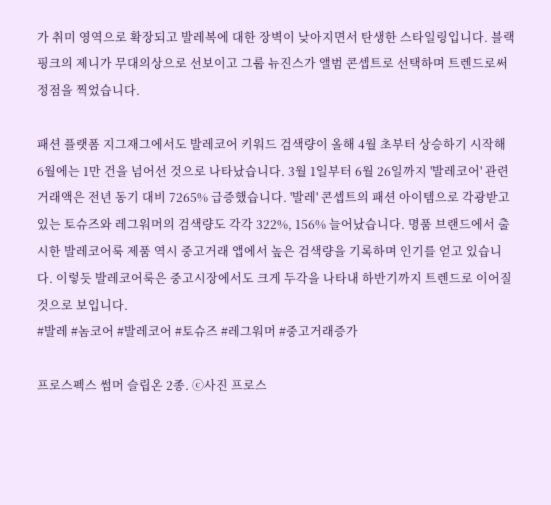가 취미 영역으로 확장되고 발레복에 대한 장벽이 낮아지면서 탄생한 스타일링입니다. 블랙핑크의 제니가 무대의상으로 선보이고 그룹 뉴진스가 앨범 콘셉트로 선택하며 트렌드로써 정점을 찍었습니다.

패션 플랫폼 지그재그에서도 발레코어 키워드 검색량이 올해 4월 초부터 상승하기 시작해 6월에는 1만 건을 넘어선 것으로 나타났습니다. 3월 1일부터 6월 26일까지 '발레코어' 관련 거래액은 전년 동기 대비 7265% 급증했습니다. '발레' 콘셉트의 패션 아이템으로 각광받고 있는 토슈즈와 레그워머의 검색량도 각각 322%, 156% 늘어났습니다. 명품 브랜드에서 출시한 발레코어룩 제품 역시 중고거래 앱에서 높은 검색량을 기록하며 인기를 얻고 있습니다. 이렇듯 발레코어룩은 중고시장에서도 크게 두각을 나타내 하반기까지 트렌드로 이어질 것으로 보입니다.
#발레 #놈코어 #발레코어 #토슈즈 #레그워머 #중고거래증가

프로스펙스 썸머 슬립온 2종. ⓒ사진 프로스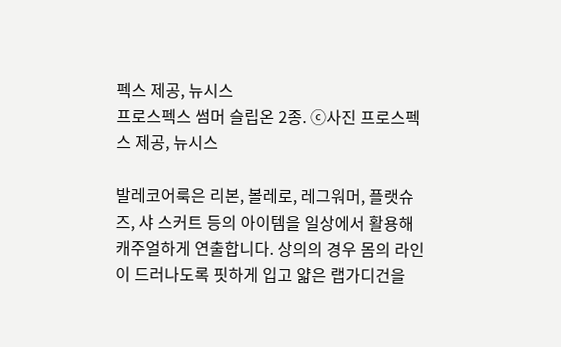펙스 제공, 뉴시스
프로스펙스 썸머 슬립온 2종. ⓒ사진 프로스펙스 제공, 뉴시스

발레코어룩은 리본, 볼레로, 레그워머, 플랫슈즈, 샤 스커트 등의 아이템을 일상에서 활용해 캐주얼하게 연출합니다. 상의의 경우 몸의 라인이 드러나도록 핏하게 입고 얇은 랩가디건을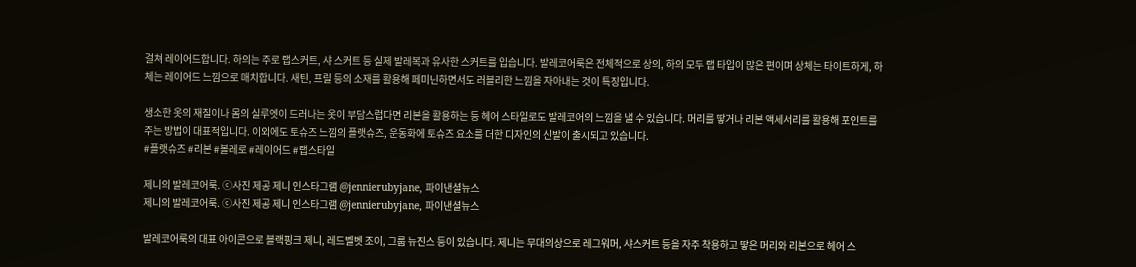걸쳐 레이어드합니다. 하의는 주로 랩스커트, 샤 스커트 등 실제 발레복과 유사한 스커트를 입습니다. 발레코어룩은 전체적으로 상의, 하의 모두 랩 타입이 많은 편이며 상체는 타이트하게, 하체는 레이어드 느낌으로 매치합니다. 새틴, 프릴 등의 소재를 활용해 페미닌하면서도 러블리한 느낌을 자아내는 것이 특징입니다.

생소한 옷의 재질이나 몸의 실루엣이 드러나는 옷이 부담스럽다면 리본을 활용하는 등 헤어 스타일로도 발레코어의 느낌을 낼 수 있습니다. 머리를 땋거나 리본 액세서리를 활용해 포인트를 주는 방법이 대표적입니다. 이외에도 토슈즈 느낌의 플랫슈즈, 운동화에 토슈즈 요소를 더한 디자인의 신발이 출시되고 있습니다.
#플랫슈즈 #리본 #볼레로 #레이어드 #랩스타일

제니의 발레코어룩. ⓒ사진 제공 제니 인스타그램 @jennierubyjane, 파이낸셜뉴스
제니의 발레코어룩. ⓒ사진 제공 제니 인스타그램 @jennierubyjane, 파이낸셜뉴스

발레코어룩의 대표 아이콘으로 블랙핑크 제니, 레드벨벳 조이, 그룹 뉴진스 등이 있습니다. 제니는 무대의상으로 레그워머, 샤스커트 등을 자주 착용하고 땋은 머리와 리본으로 헤어 스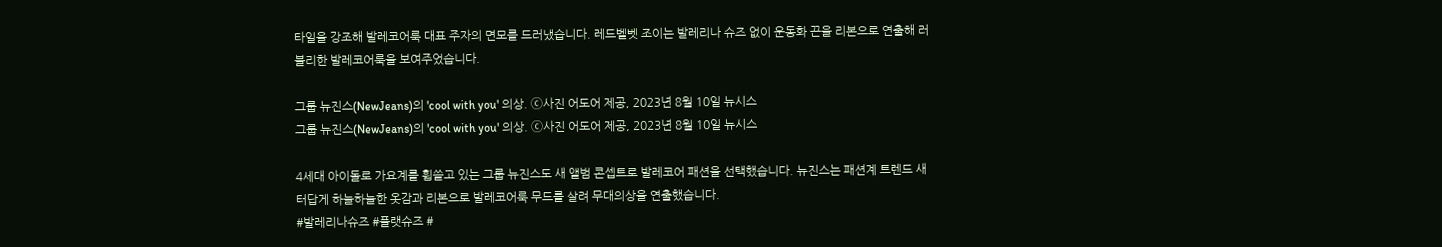타일을 강조해 발레코어룩 대표 주자의 면모를 드러냈습니다. 레드벨벳 조이는 발레리나 슈즈 없이 운동화 끈을 리본으로 연출해 러블리한 발레코어룩을 보여주었습니다.

그룹 뉴진스(NewJeans)의 'cool with you' 의상. ⓒ사진 어도어 제공, 2023년 8월 10일 뉴시스
그룹 뉴진스(NewJeans)의 'cool with you' 의상. ⓒ사진 어도어 제공, 2023년 8월 10일 뉴시스

4세대 아이돌로 가요계를 휩쓸고 있는 그룹 뉴진스도 새 앨범 콘셉트로 발레코어 패션을 선택했습니다. 뉴진스는 패션계 트렌드 새터답게 하늘하늘한 옷감과 리본으로 발레코어룩 무드를 살려 무대의상을 연출했습니다.
#발레리나슈즈 #플랫슈즈 #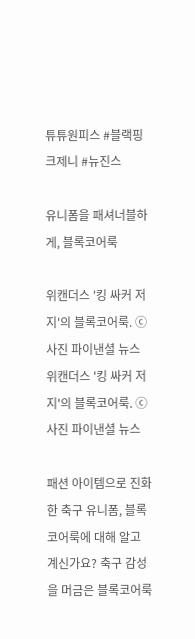튜튜원피스 #블랙핑크제니 #뉴진스

유니폼을 패셔너블하게, 블록코어룩

위캔더스 '킹 싸커 저지'의 블록코어룩. ⓒ사진 파이낸셜 뉴스
위캔더스 '킹 싸커 저지'의 블록코어룩. ⓒ사진 파이낸셜 뉴스

패션 아이템으로 진화한 축구 유니폼, 블록코어룩에 대해 알고 계신가요? 축구 감성을 머금은 블록코어룩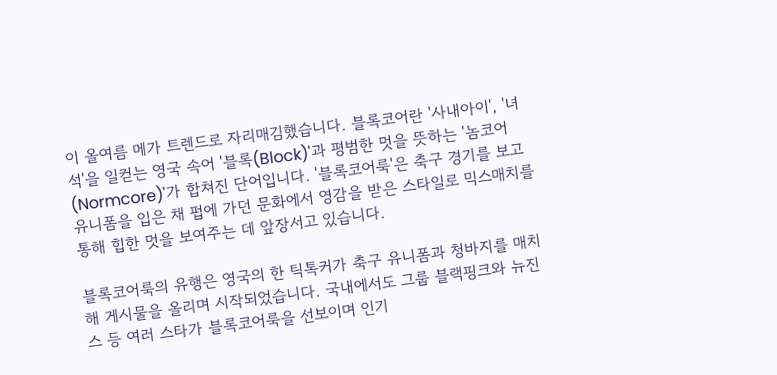이 올여름 메가 트렌드로 자리매김했습니다. 블록코어란 '사내아이', '녀석'을 일컫는 영국 속어 '블록(Block)'과 평범한 멋을 뜻하는 '놈코어(Normcore)'가 합쳐진 단어입니다. '블록코어룩'은 축구 경기를 보고 유니폼을 입은 채 펍에 가던 문화에서 영감을 받은 스타일로 믹스매치를 통해 힙한 멋을 보여주는 데 앞장서고 있습니다.

블록코어룩의 유행은 영국의 한 틱톡커가 축구 유니폼과 청바지를 매치해 게시물을 올리며 시작되었습니다. 국내에서도 그룹 블랙핑크와 뉴진스 등 여러 스타가 블록코어룩을 선보이며 인기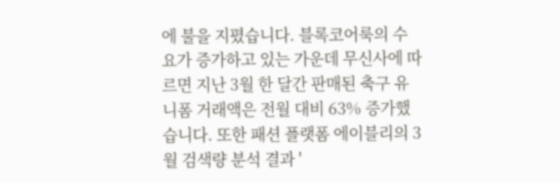에 불을 지폈습니다. 블록코어룩의 수요가 증가하고 있는 가운데 무신사에 따르면 지난 3월 한 달간 판매된 축구 유니폼 거래액은 전월 대비 63% 증가했습니다. 또한 패션 플랫폼 에이블리의 3월 검색량 분석 결과 '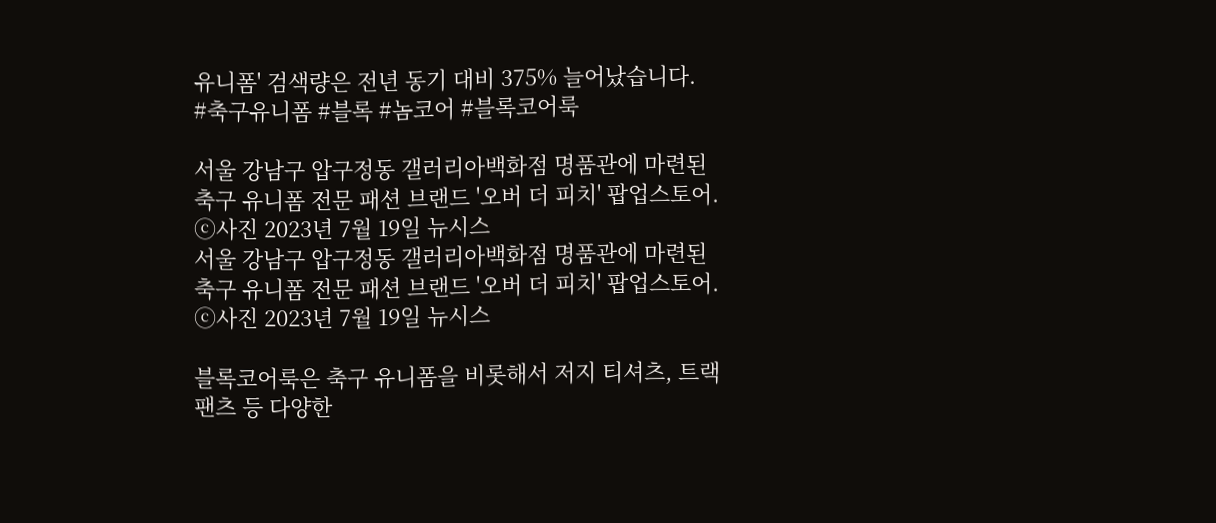유니폼' 검색량은 전년 동기 대비 375% 늘어났습니다.
#축구유니폼 #블록 #놈코어 #블록코어룩

서울 강남구 압구정동 갤러리아백화점 명품관에 마련된 축구 유니폼 전문 패션 브랜드 '오버 더 피치' 팝업스토어. ⓒ사진 2023년 7월 19일 뉴시스
서울 강남구 압구정동 갤러리아백화점 명품관에 마련된 축구 유니폼 전문 패션 브랜드 '오버 더 피치' 팝업스토어. ⓒ사진 2023년 7월 19일 뉴시스

블록코어룩은 축구 유니폼을 비롯해서 저지 티셔츠, 트랙 팬츠 등 다양한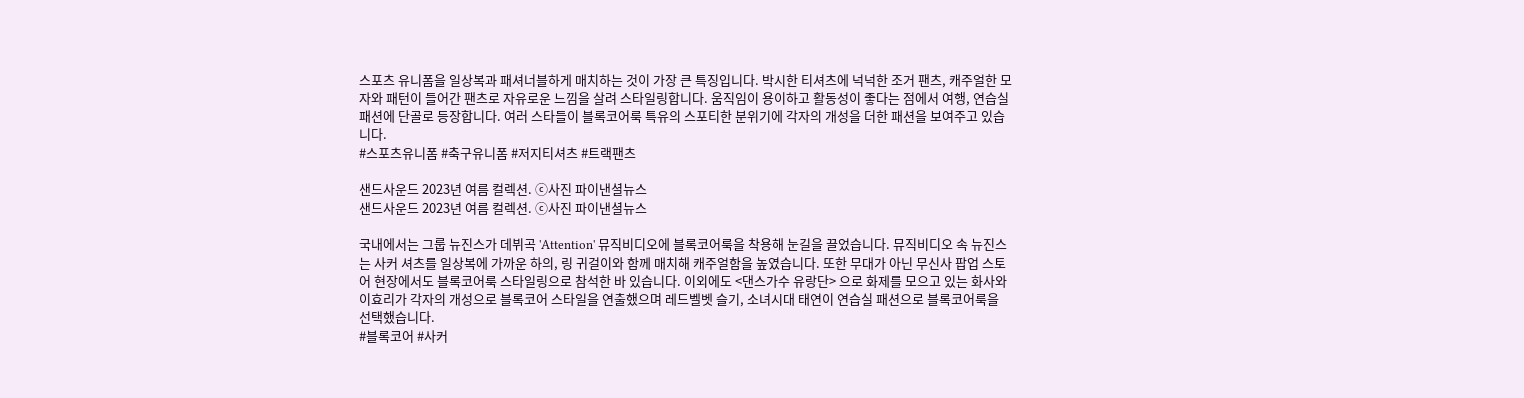스포츠 유니폼을 일상복과 패셔너블하게 매치하는 것이 가장 큰 특징입니다. 박시한 티셔츠에 넉넉한 조거 팬츠, 캐주얼한 모자와 패턴이 들어간 팬츠로 자유로운 느낌을 살려 스타일링합니다. 움직임이 용이하고 활동성이 좋다는 점에서 여행, 연습실 패션에 단골로 등장합니다. 여러 스타들이 블록코어룩 특유의 스포티한 분위기에 각자의 개성을 더한 패션을 보여주고 있습니다.
#스포츠유니폼 #축구유니폼 #저지티셔츠 #트랙팬츠

샌드사운드 2023년 여름 컬렉션. ⓒ사진 파이낸셜뉴스
샌드사운드 2023년 여름 컬렉션. ⓒ사진 파이낸셜뉴스

국내에서는 그룹 뉴진스가 데뷔곡 'Attention' 뮤직비디오에 블록코어룩을 착용해 눈길을 끌었습니다. 뮤직비디오 속 뉴진스는 사커 셔츠를 일상복에 가까운 하의, 링 귀걸이와 함께 매치해 캐주얼함을 높였습니다. 또한 무대가 아닌 무신사 팝업 스토어 현장에서도 블록코어룩 스타일링으로 참석한 바 있습니다. 이외에도 <댄스가수 유랑단> 으로 화제를 모으고 있는 화사와 이효리가 각자의 개성으로 블록코어 스타일을 연출했으며 레드벨벳 슬기, 소녀시대 태연이 연습실 패션으로 블록코어룩을 선택했습니다.
#블록코어 #사커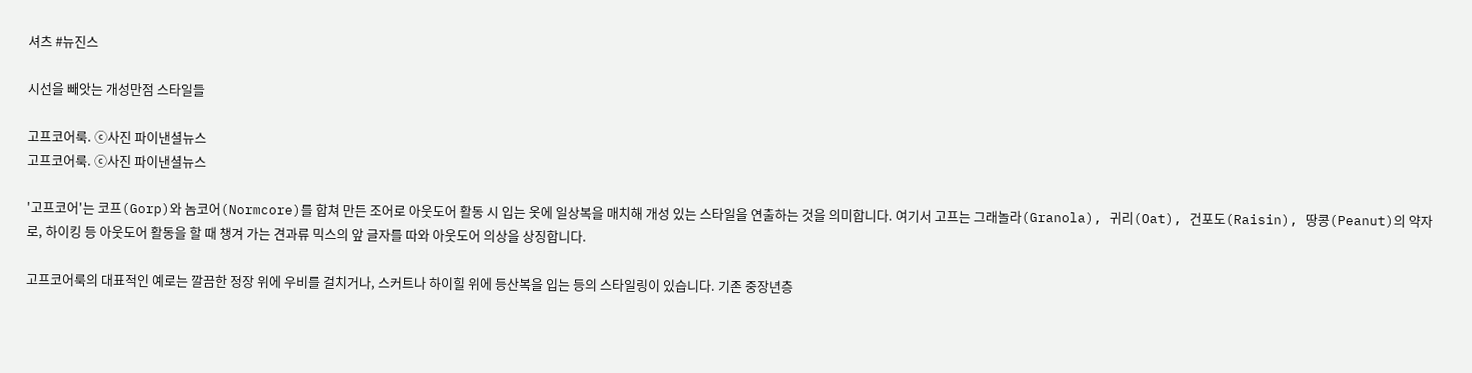셔츠 #뉴진스

시선을 빼앗는 개성만점 스타일들

고프코어룩. ⓒ사진 파이낸셜뉴스
고프코어룩. ⓒ사진 파이낸셜뉴스

'고프코어'는 코프(Gorp)와 놈코어(Normcore)를 합쳐 만든 조어로 아웃도어 활동 시 입는 옷에 일상복을 매치해 개성 있는 스타일을 연출하는 것을 의미합니다. 여기서 고프는 그래놀라(Granola), 귀리(Oat), 건포도(Raisin), 땅콩(Peanut)의 약자로, 하이킹 등 아웃도어 활동을 할 때 챙겨 가는 견과류 믹스의 앞 글자를 따와 아웃도어 의상을 상징합니다.

고프코어룩의 대표적인 예로는 깔끔한 정장 위에 우비를 걸치거나, 스커트나 하이힐 위에 등산복을 입는 등의 스타일링이 있습니다. 기존 중장년층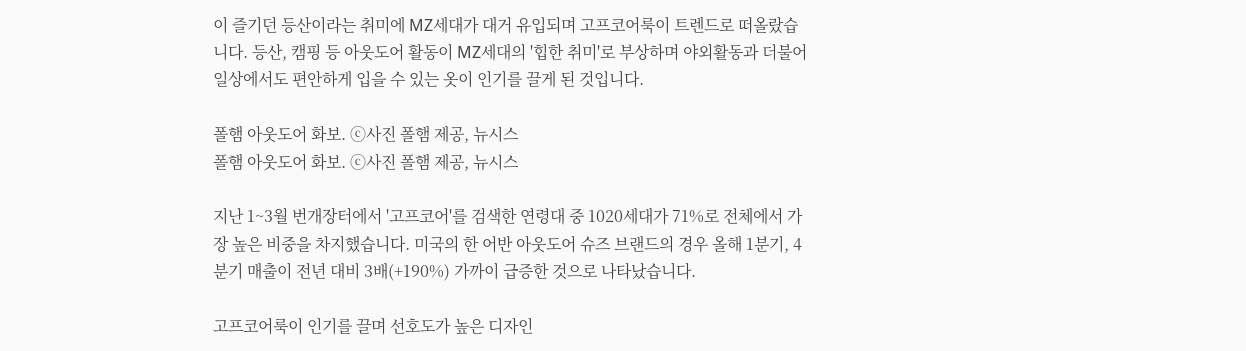이 즐기던 등산이라는 취미에 MZ세대가 대거 유입되며 고프코어룩이 트렌드로 떠올랐습니다. 등산, 캠핑 등 아웃도어 활동이 MZ세대의 '힙한 취미'로 부상하며 야외활동과 더불어 일상에서도 편안하게 입을 수 있는 옷이 인기를 끌게 된 것입니다.

폴햄 아웃도어 화보. ⓒ사진 폴햄 제공, 뉴시스
폴햄 아웃도어 화보. ⓒ사진 폴햄 제공, 뉴시스

지난 1~3월 번개장터에서 '고프코어'를 검색한 연령대 중 1020세대가 71%로 전체에서 가장 높은 비중을 차지했습니다. 미국의 한 어반 아웃도어 슈즈 브랜드의 경우 올해 1분기, 4분기 매출이 전년 대비 3배(+190%) 가까이 급증한 것으로 나타났습니다.

고프코어룩이 인기를 끌며 선호도가 높은 디자인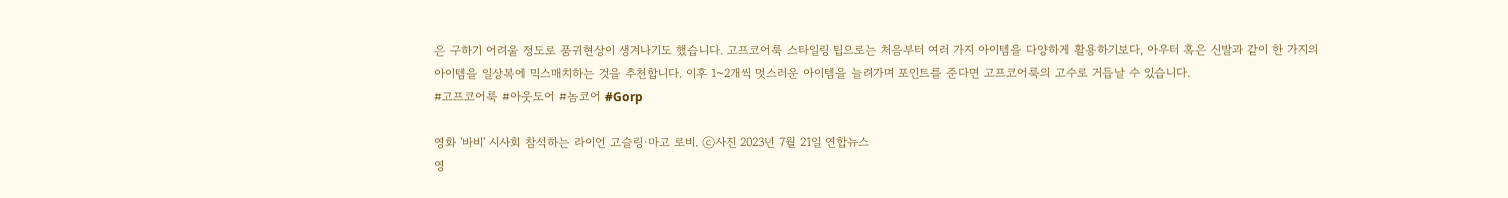은 구하기 어려울 정도로 품귀현상이 생겨나기도 했습니다. 고프코어룩 스타일링 팁으로는 처음부터 여러 가지 아이템을 다양하게 활용하기보다, 아우터 혹은 신발과 같이 한 가지의 아이템을 일상복에 믹스매치하는 것을 추천합니다. 이후 1~2개씩 멋스러운 아이템을 늘려가며 포인트를 준다면 고프코어룩의 고수로 거듭날 수 있습니다.
#고프코어룩 #아웃도어 #놈코어 #Gorp

영화 '바비' 시사회 참석하는 라이언 고슬링·마고 로비. ⓒ사진 2023년 7월 21일 연합뉴스
영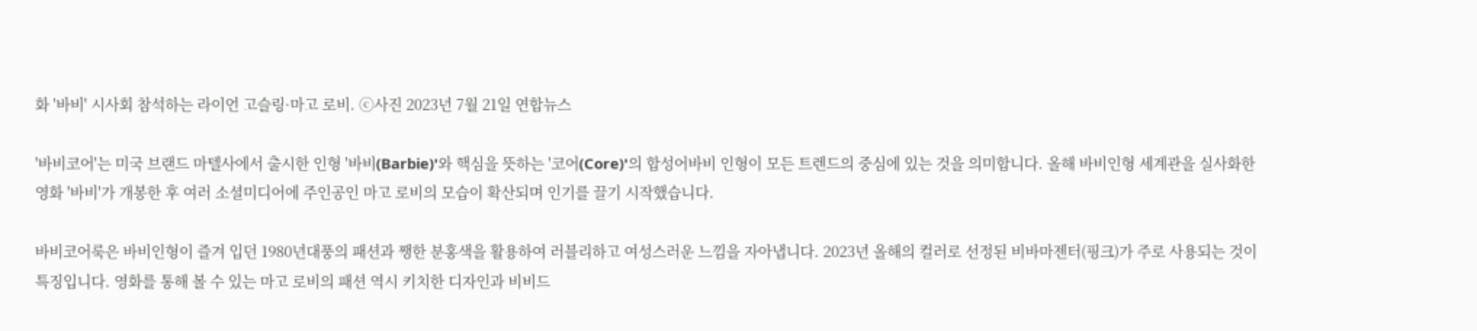화 '바비' 시사회 참석하는 라이언 고슬링·마고 로비. ⓒ사진 2023년 7월 21일 연합뉴스

'바비코어'는 미국 브랜드 마텔사에서 출시한 인형 '바비(Barbie)'와 핵심을 뜻하는 '코어(Core)'의 합성어바비 인형이 모든 트렌드의 중심에 있는 것을 의미합니다. 올해 바비인형 세계관을 실사화한 영화 '바비'가 개봉한 후 여러 소셜미디어에 주인공인 마고 로비의 모습이 확산되며 인기를 끌기 시작했습니다.

바비코어룩은 바비인형이 즐겨 입던 1980년대풍의 패션과 쨍한 분홍색을 활용하여 러블리하고 여성스러운 느낌을 자아냅니다. 2023년 올해의 컬러로 선정된 비바마젠터(핑크)가 주로 사용되는 것이 특징입니다. 영화를 통해 볼 수 있는 마고 로비의 패션 역시 키치한 디자인과 비비드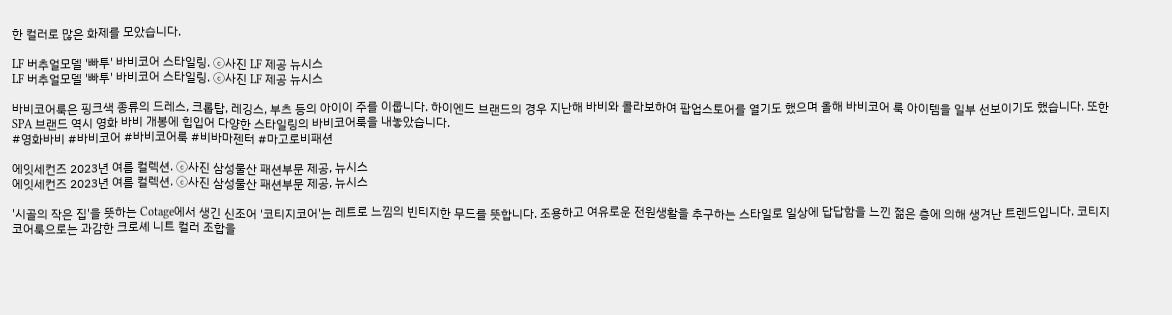한 컬러로 많은 화제를 모았습니다.

LF 버추얼모델 '빠투' 바비코어 스타일링. ⓒ사진 LF 제공 뉴시스
LF 버추얼모델 '빠투' 바비코어 스타일링. ⓒ사진 LF 제공 뉴시스

바비코어룩은 핑크색 종류의 드레스, 크롭탑, 레깅스, 부츠 등의 아이이 주를 이룹니다. 하이엔드 브랜드의 경우 지난해 바비와 콜라보하여 팝업스토어를 열기도 했으며 올해 바비코어 룩 아이템을 일부 선보이기도 했습니다. 또한 SPA 브랜드 역시 영화 바비 개봉에 힙입어 다양한 스타일링의 바비코어룩을 내놓았습니다.
#영화바비 #바비코어 #바비코어룩 #비바마젠터 #마고로비패션

에잇세컨즈 2023년 여름 컬렉션. ⓒ사진 삼성물산 패션부문 제공, 뉴시스
에잇세컨즈 2023년 여름 컬렉션. ⓒ사진 삼성물산 패션부문 제공, 뉴시스

'시골의 작은 집'을 뜻하는 Cotage에서 생긴 신조어 '코티지코어'는 레트로 느낌의 빈티지한 무드를 뜻합니다. 조용하고 여유로운 전원생활을 추구하는 스타일로 일상에 답답함을 느낀 젊은 층에 의해 생겨난 트렌드입니다. 코티지코어룩으로는 과감한 크로셰 니트 컬러 조합을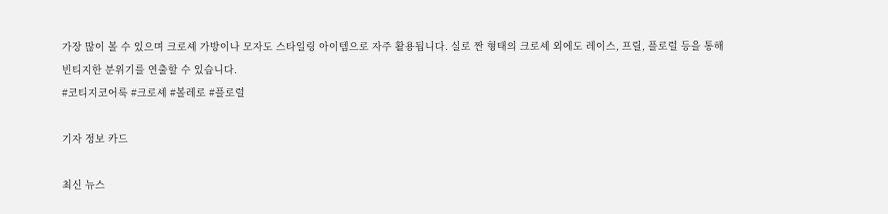가장 많이 볼 수 있으며 크로셰 가방이나 모자도 스타일링 아이템으로 자주 활용됩니다. 실로 짠 형태의 크로셰 외에도 레이스, 프릴, 플로럴 등을 통해 빈티지한 분위기를 연출할 수 있습니다.
#코티지코어룩 #크로셰 #볼레로 #플로럴

기자 정보 카드

최신 뉴스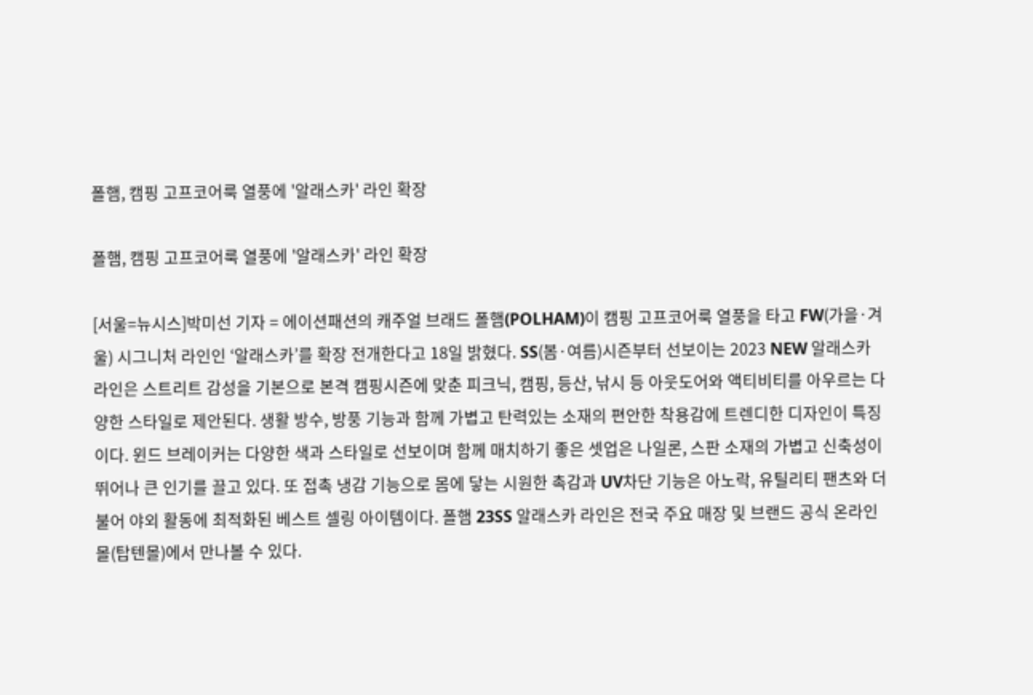폴햄, 캠핑 고프코어룩 열풍에 '알래스카' 라인 확장

폴햄, 캠핑 고프코어룩 열풍에 '알래스카' 라인 확장

[서울=뉴시스]박미선 기자 = 에이션패션의 캐주얼 브래드 폴햄(POLHAM)이 캠핑 고프코어룩 열풍을 타고 FW(가을·겨울) 시그니처 라인인 ‘알래스카’를 확장 전개한다고 18일 밝혔다. SS(봄·여름)시즌부터 선보이는 2023 NEW 알래스카 라인은 스트리트 감성을 기본으로 본격 캠핑시즌에 맞춘 피크닉, 캠핑, 등산, 낚시 등 아웃도어와 액티비티를 아우르는 다양한 스타일로 제안된다. 생활 방수, 방풍 기능과 함께 가볍고 탄력있는 소재의 편안한 착용감에 트렌디한 디자인이 특징이다. 윈드 브레이커는 다양한 색과 스타일로 선보이며 함께 매치하기 좋은 셋업은 나일론, 스판 소재의 가볍고 신축성이 뛰어나 큰 인기를 끌고 있다. 또 접촉 냉감 기능으로 몸에 닿는 시원한 촉감과 UV차단 기능은 아노락, 유틸리티 팬츠와 더불어 야외 활동에 최적화된 베스트 셀링 아이템이다. 폴햄 23SS 알래스카 라인은 전국 주요 매장 및 브랜드 공식 온라인몰(탑텐몰)에서 만나볼 수 있다.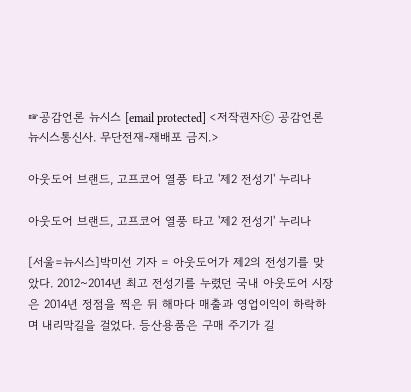☞공감언론 뉴시스 [email protected] <저작권자ⓒ 공감언론 뉴시스통신사. 무단전재-재배포 금지.>

아웃도어 브랜드, 고프코어 열풍 타고 '제2 전성기' 누리나

아웃도어 브랜드, 고프코어 열풍 타고 '제2 전성기' 누리나

[서울=뉴시스]박미선 기자 = 아웃도어가 제2의 전성기를 맞았다. 2012~2014년 최고 전성기를 누렸던 국내 아웃도어 시장은 2014년 정점을 찍은 뒤 해마다 매출과 영업이익이 하락하며 내리막길을 걸었다. 등산용품은 구매 주기가 길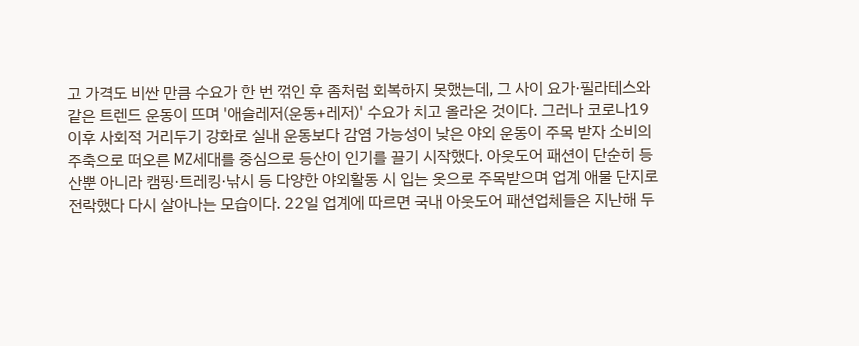고 가격도 비싼 만큼 수요가 한 번 꺾인 후 좀처럼 회복하지 못했는데, 그 사이 요가·필라테스와 같은 트렌드 운동이 뜨며 '애슬레저(운동+레저)' 수요가 치고 올라온 것이다. 그러나 코로나19 이후 사회적 거리두기 강화로 실내 운동보다 감염 가능성이 낮은 야외 운동이 주목 받자 소비의 주축으로 떠오른 MZ세대를 중심으로 등산이 인기를 끌기 시작했다. 아웃도어 패션이 단순히 등산뿐 아니라 캠핑·트레킹·낚시 등 다양한 야외활동 시 입는 옷으로 주목받으며 업계 애물 단지로 전락했다 다시 살아나는 모습이다. 22일 업계에 따르면 국내 아웃도어 패션업체들은 지난해 두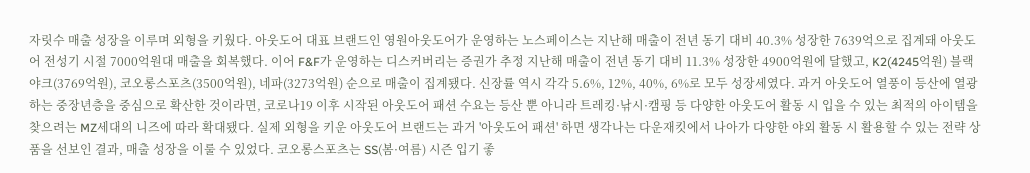자릿수 매출 성장을 이루며 외형을 키웠다. 아웃도어 대표 브랜드인 영원아웃도어가 운영하는 노스페이스는 지난해 매출이 전년 동기 대비 40.3% 성장한 7639억으로 집계돼 아웃도어 전성기 시절 7000억원대 매출을 회복했다. 이어 F&F가 운영하는 디스커버리는 증권가 추정 지난해 매출이 전년 동기 대비 11.3% 성장한 4900억원에 달했고, K2(4245억원) 블랙야크(3769억원), 코오롱스포츠(3500억원), 네파(3273억원) 순으로 매출이 집계됐다. 신장률 역시 각각 5.6%, 12%, 40%, 6%로 모두 성장세였다. 과거 아웃도어 열풍이 등산에 열광하는 중장년층을 중심으로 확산한 것이라면, 코로나19 이후 시작된 아웃도어 패션 수요는 등산 뿐 아니라 트레킹·낚시·캠핑 등 다양한 아웃도어 활동 시 입을 수 있는 최적의 아이템을 찾으려는 MZ세대의 니즈에 따라 확대됐다. 실제 외형을 키운 아웃도어 브랜드는 과거 '아웃도어 패션' 하면 생각나는 다운재킷에서 나아가 다양한 야외 활동 시 활용할 수 있는 전략 상품을 선보인 결과, 매출 성장을 이룰 수 있었다. 코오롱스포츠는 SS(봄·여름) 시즌 입기 좋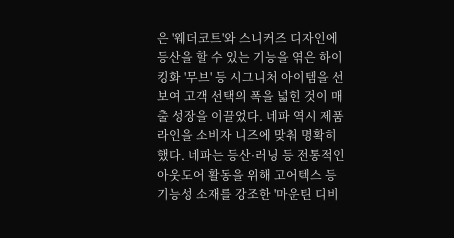은 '웨더코트'와 스니커즈 디자인에 등산을 할 수 있는 기능을 엮은 하이킹화 '무브' 등 시그니처 아이템을 선보여 고객 선택의 폭을 넓힌 것이 매출 성장을 이끌었다. 네파 역시 제품 라인을 소비자 니즈에 맞춰 명확히 했다. 네파는 등산·러닝 등 전통적인 아웃도어 활동을 위해 고어텍스 등 기능성 소재를 강조한 '마운틴 디비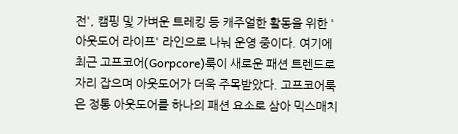전', 캠핑 및 가벼운 트레킹 등 캐주얼한 활동을 위한 '아웃도어 라이프' 라인으로 나눠 운영 중이다. 여기에 최근 고프코어(Gorpcore)룩이 새로운 패션 트렌드로 자리 잡으며 아웃도어가 더욱 주목받았다. 고프코어룩은 정통 아웃도어를 하나의 패션 요소로 삼아 믹스매치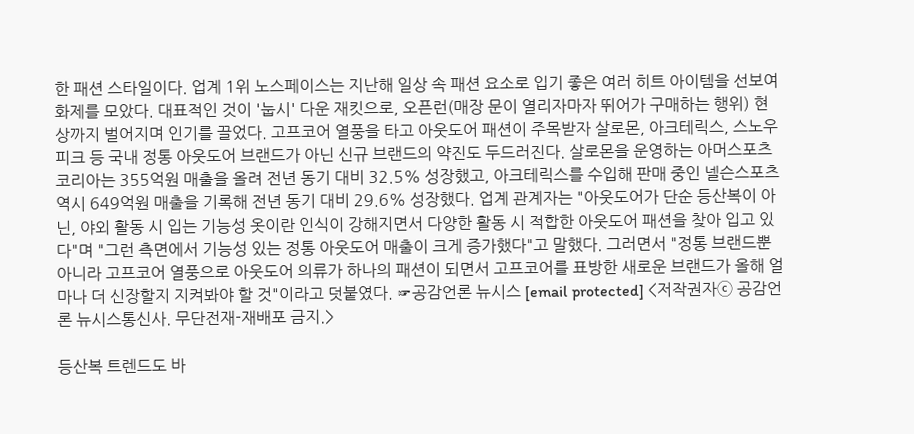한 패션 스타일이다. 업계 1위 노스페이스는 지난해 일상 속 패션 요소로 입기 좋은 여러 히트 아이템을 선보여 화제를 모았다. 대표적인 것이 '눕시' 다운 재킷으로, 오픈런(매장 문이 열리자마자 뛰어가 구매하는 행위) 현상까지 벌어지며 인기를 끌었다. 고프코어 열풍을 타고 아웃도어 패션이 주목받자 살로몬, 아크테릭스, 스노우피크 등 국내 정통 아웃도어 브랜드가 아닌 신규 브랜드의 약진도 두드러진다. 살로몬을 운영하는 아머스포츠코리아는 355억원 매출을 올려 전년 동기 대비 32.5% 성장했고, 아크테릭스를 수입해 판매 중인 넬슨스포츠 역시 649억원 매출을 기록해 전년 동기 대비 29.6% 성장했다. 업계 관계자는 "아웃도어가 단순 등산복이 아닌, 야외 활동 시 입는 기능성 옷이란 인식이 강해지면서 다양한 활동 시 적합한 아웃도어 패션을 찾아 입고 있다"며 "그런 측면에서 기능성 있는 정통 아웃도어 매출이 크게 증가했다"고 말했다. 그러면서 "정통 브랜드뿐 아니라 고프코어 열풍으로 아웃도어 의류가 하나의 패션이 되면서 고프코어를 표방한 새로운 브랜드가 올해 얼마나 더 신장할지 지켜봐야 할 것"이라고 덧붙였다. ☞공감언론 뉴시스 [email protected] <저작권자ⓒ 공감언론 뉴시스통신사. 무단전재-재배포 금지.>

등산복 트렌드도 바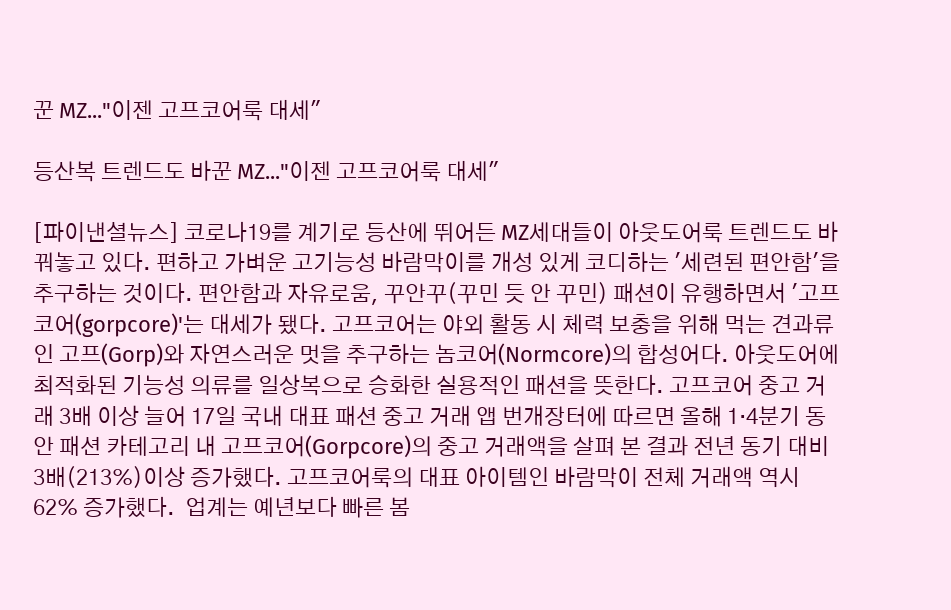꾼 MZ..."이젠 고프코어룩 대세"

등산복 트렌드도 바꾼 MZ..."이젠 고프코어룩 대세"

[파이낸셜뉴스] 코로나19를 계기로 등산에 뛰어든 MZ세대들이 아웃도어룩 트렌드도 바꿔놓고 있다. 편하고 가벼운 고기능성 바람막이를 개성 있게 코디하는 '세련된 편안함'을 추구하는 것이다. 편안함과 자유로움, 꾸안꾸(꾸민 듯 안 꾸민) 패션이 유행하면서 '고프코어(gorpcore)'는 대세가 됐다. 고프코어는 야외 활동 시 체력 보충을 위해 먹는 견과류인 고프(Gorp)와 자연스러운 멋을 추구하는 놈코어(Normcore)의 합성어다. 아웃도어에 최적화된 기능성 의류를 일상복으로 승화한 실용적인 패션을 뜻한다. 고프코어 중고 거래 3배 이상 늘어 17일 국내 대표 패션 중고 거래 앱 번개장터에 따르면 올해 1·4분기 동안 패션 카테고리 내 고프코어(Gorpcore)의 중고 거래액을 살펴 본 결과 전년 동기 대비 3배(213%)이상 증가했다. 고프코어룩의 대표 아이템인 바람막이 전체 거래액 역시 62% 증가했다.  업계는 예년보다 빠른 봄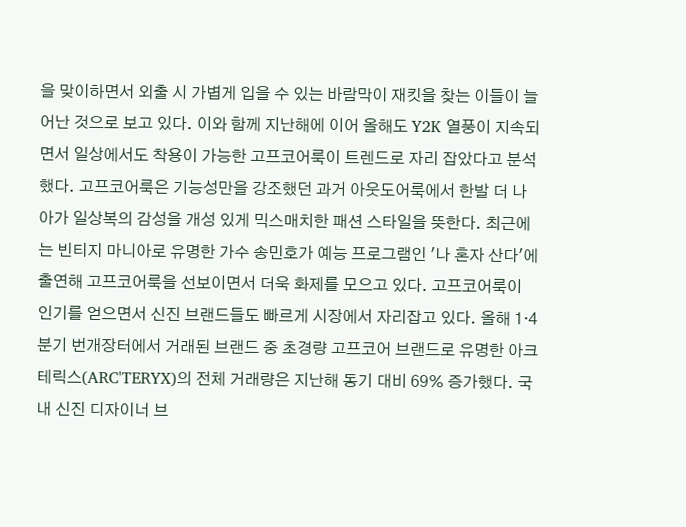을 맞이하면서 외출 시 가볍게 입을 수 있는 바람막이 재킷을 찾는 이들이 늘어난 것으로 보고 있다. 이와 함께 지난해에 이어 올해도 Y2K 열풍이 지속되면서 일상에서도 착용이 가능한 고프코어룩이 트렌드로 자리 잡았다고 분석했다. 고프코어룩은 기능성만을 강조했던 과거 아웃도어룩에서 한발 더 나아가 일상복의 감성을 개성 있게 믹스매치한 패션 스타일을 뜻한다. 최근에는 빈티지 마니아로 유명한 가수 송민호가 예능 프로그램인 '나 혼자 산다'에 출연해 고프코어룩을 선보이면서 더욱 화제를 모으고 있다. 고프코어룩이 인기를 얻으면서 신진 브랜드들도 빠르게 시장에서 자리잡고 있다. 올해 1·4분기 번개장터에서 거래된 브랜드 중 초경량 고프코어 브랜드로 유명한 아크테릭스(ARC'TERYX)의 전체 거래량은 지난해 동기 대비 69% 증가했다. 국내 신진 디자이너 브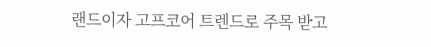랜드이자 고프코어 트렌드로 주목 받고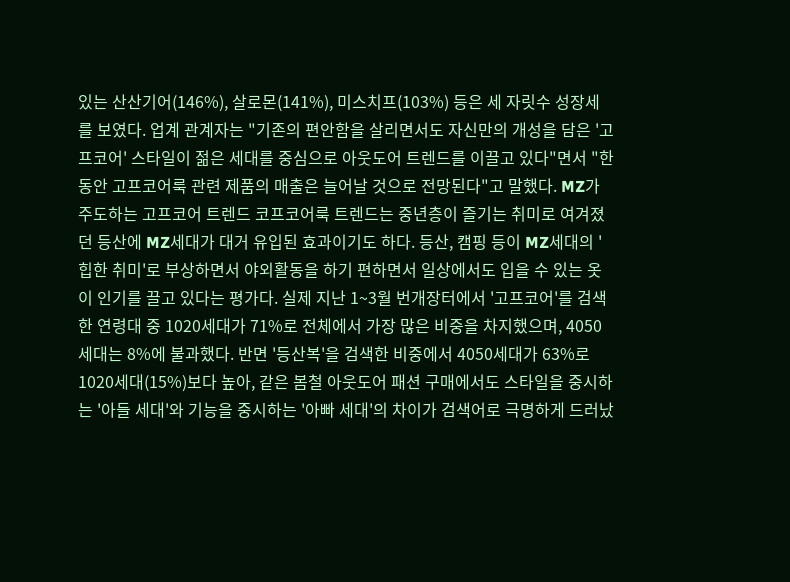있는 산산기어(146%), 살로몬(141%), 미스치프(103%) 등은 세 자릿수 성장세를 보였다. 업계 관계자는 "기존의 편안함을 살리면서도 자신만의 개성을 담은 '고프코어' 스타일이 젊은 세대를 중심으로 아웃도어 트렌드를 이끌고 있다"면서 "한동안 고프코어룩 관련 제품의 매출은 늘어날 것으로 전망된다"고 말했다. MZ가 주도하는 고프코어 트렌드 코프코어룩 트렌드는 중년층이 즐기는 취미로 여겨졌던 등산에 MZ세대가 대거 유입된 효과이기도 하다. 등산, 캠핑 등이 MZ세대의 '힙한 취미'로 부상하면서 야외활동을 하기 편하면서 일상에서도 입을 수 있는 옷이 인기를 끌고 있다는 평가다. 실제 지난 1~3월 번개장터에서 '고프코어'를 검색한 연령대 중 1020세대가 71%로 전체에서 가장 많은 비중을 차지했으며, 4050세대는 8%에 불과했다. 반면 '등산복'을 검색한 비중에서 4050세대가 63%로 1020세대(15%)보다 높아, 같은 봄철 아웃도어 패션 구매에서도 스타일을 중시하는 '아들 세대'와 기능을 중시하는 '아빠 세대'의 차이가 검색어로 극명하게 드러났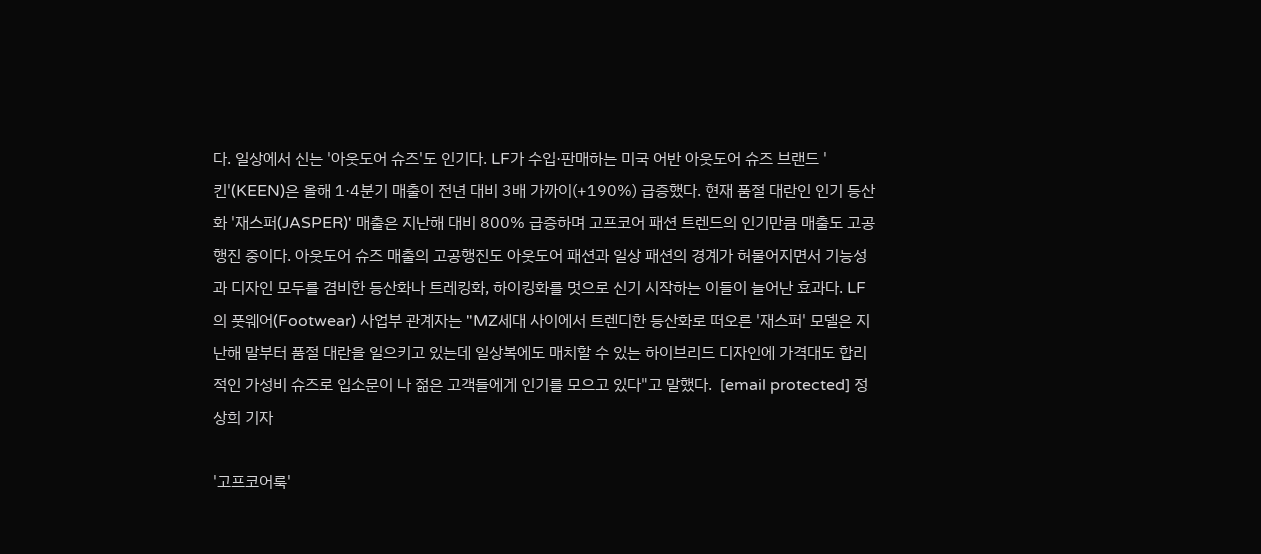다. 일상에서 신는 '아웃도어 슈즈'도 인기다. LF가 수입·판매하는 미국 어반 아웃도어 슈즈 브랜드 '킨'(KEEN)은 올해 1·4분기 매출이 전년 대비 3배 가까이(+190%) 급증했다. 현재 품절 대란인 인기 등산화 '재스퍼(JASPER)' 매출은 지난해 대비 800% 급증하며 고프코어 패션 트렌드의 인기만큼 매출도 고공행진 중이다. 아웃도어 슈즈 매출의 고공행진도 아웃도어 패션과 일상 패션의 경계가 허물어지면서 기능성과 디자인 모두를 겸비한 등산화나 트레킹화, 하이킹화를 멋으로 신기 시작하는 이들이 늘어난 효과다. LF의 풋웨어(Footwear) 사업부 관계자는 "MZ세대 사이에서 트렌디한 등산화로 떠오른 '재스퍼' 모델은 지난해 말부터 품절 대란을 일으키고 있는데 일상복에도 매치할 수 있는 하이브리드 디자인에 가격대도 합리적인 가성비 슈즈로 입소문이 나 젊은 고객들에게 인기를 모으고 있다"고 말했다.  [email protected] 정상희 기자

'고프코어룩'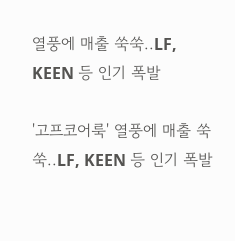열풍에 매출 쑥쑥..LF, KEEN 등 인기 폭발

'고프코어룩' 열풍에 매출 쑥쑥..LF, KEEN 등 인기 폭발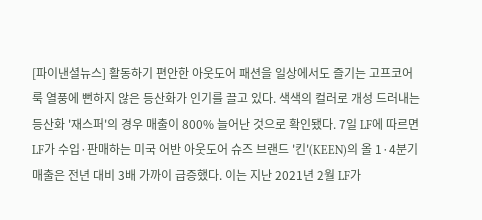[파이낸셜뉴스] 활동하기 편안한 아웃도어 패션을 일상에서도 즐기는 고프코어룩 열풍에 뻔하지 않은 등산화가 인기를 끌고 있다. 색색의 컬러로 개성 드러내는 등산화 '재스퍼'의 경우 매출이 800% 늘어난 것으로 확인됐다. 7일 LF에 따르면 LF가 수입·판매하는 미국 어반 아웃도어 슈즈 브랜드 '킨'(KEEN)의 올 1·4분기 매출은 전년 대비 3배 가까이 급증했다. 이는 지난 2021년 2월 LF가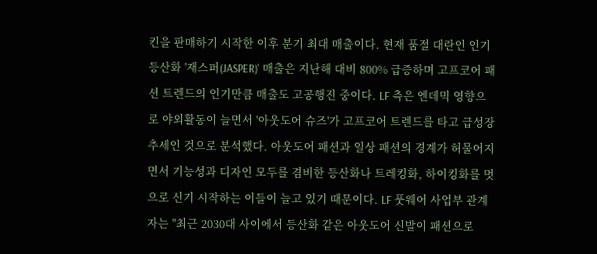킨을 판매하기 시작한 이후 분기 최대 매출이다. 현재 품절 대란인 인기 등산화 '재스퍼(JASPER)' 매출은 지난해 대비 800% 급증하며 고프코어 패션 트렌드의 인기만큼 매출도 고공행진 중이다. LF 측은 엔데믹 영향으로 야외활동이 늘면서 '아웃도어 슈즈'가 고프코어 트렌드를 타고 급성장 추세인 것으로 분석했다. 아웃도어 패션과 일상 패션의 경계가 허물어지면서 기능성과 디자인 모두를 겸비한 등산화나 트레킹화, 하이킹화를 멋으로 신기 시작하는 이들이 늘고 있기 때문이다. LF 풋웨어 사업부 관계자는 "최근 2030대 사이에서 등산화 같은 아웃도어 신발이 패션으로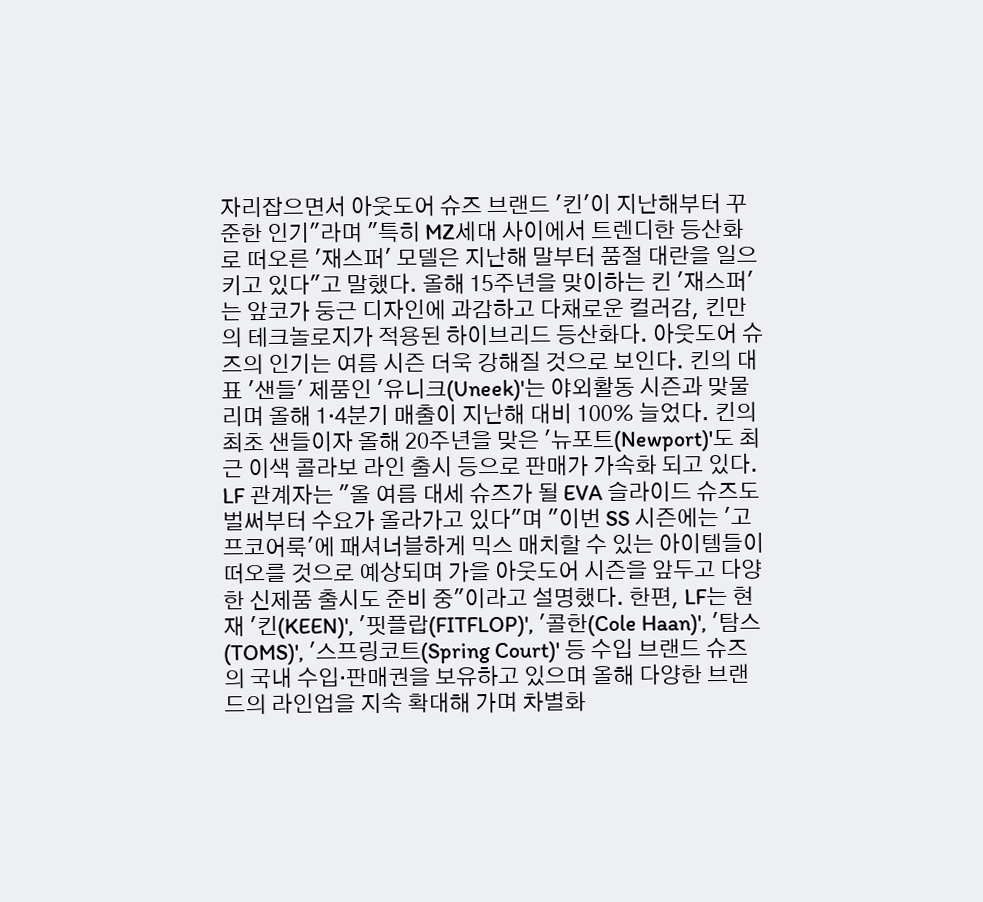자리잡으면서 아웃도어 슈즈 브랜드 '킨'이 지난해부터 꾸준한 인기"라며 "특히 MZ세대 사이에서 트렌디한 등산화로 떠오른 '재스퍼' 모델은 지난해 말부터 품절 대란을 일으키고 있다"고 말했다. 올해 15주년을 맞이하는 킨 '재스퍼'는 앞코가 둥근 디자인에 과감하고 다채로운 컬러감, 킨만의 테크놀로지가 적용된 하이브리드 등산화다. 아웃도어 슈즈의 인기는 여름 시즌 더욱 강해질 것으로 보인다. 킨의 대표 '샌들' 제품인 '유니크(Uneek)'는 야외활동 시즌과 맞물리며 올해 1·4분기 매출이 지난해 대비 100% 늘었다. 킨의 최초 샌들이자 올해 20주년을 맞은 '뉴포트(Newport)'도 최근 이색 콜라보 라인 출시 등으로 판매가 가속화 되고 있다. LF 관계자는 "올 여름 대세 슈즈가 될 EVA 슬라이드 슈즈도 벌써부터 수요가 올라가고 있다"며 "이번 SS 시즌에는 '고프코어룩'에 패셔너블하게 믹스 매치할 수 있는 아이템들이 떠오를 것으로 예상되며 가을 아웃도어 시즌을 앞두고 다양한 신제품 출시도 준비 중"이라고 설명했다. 한편, LF는 현재 '킨(KEEN)', '핏플랍(FITFLOP)', '콜한(Cole Haan)', '탐스(TOMS)', '스프링코트(Spring Court)' 등 수입 브랜드 슈즈의 국내 수입·판매권을 보유하고 있으며 올해 다양한 브랜드의 라인업을 지속 확대해 가며 차별화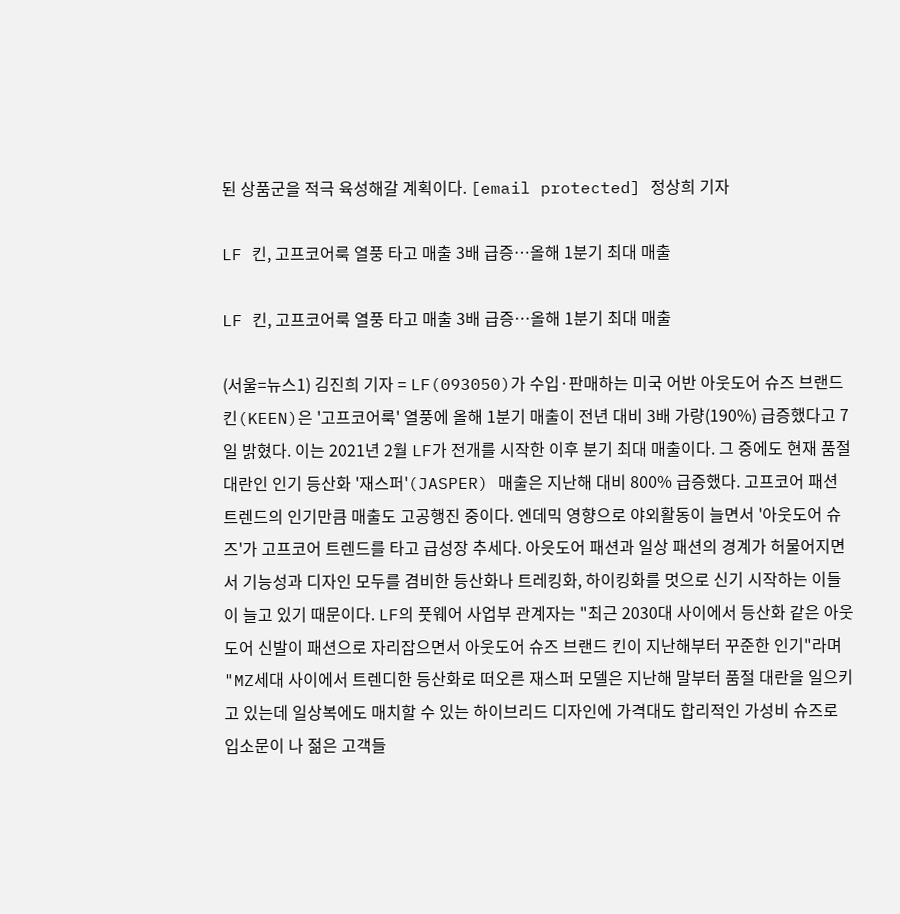된 상품군을 적극 육성해갈 계획이다. [email protected] 정상희 기자

LF 킨, 고프코어룩 열풍 타고 매출 3배 급증…올해 1분기 최대 매출

LF 킨, 고프코어룩 열풍 타고 매출 3배 급증…올해 1분기 최대 매출

(서울=뉴스1) 김진희 기자 = LF(093050)가 수입·판매하는 미국 어반 아웃도어 슈즈 브랜드 킨(KEEN)은 '고프코어룩' 열풍에 올해 1분기 매출이 전년 대비 3배 가량(190%) 급증했다고 7일 밝혔다. 이는 2021년 2월 LF가 전개를 시작한 이후 분기 최대 매출이다. 그 중에도 현재 품절 대란인 인기 등산화 '재스퍼'(JASPER) 매출은 지난해 대비 800% 급증했다. 고프코어 패션 트렌드의 인기만큼 매출도 고공행진 중이다. 엔데믹 영향으로 야외활동이 늘면서 '아웃도어 슈즈'가 고프코어 트렌드를 타고 급성장 추세다. 아읏도어 패션과 일상 패션의 경계가 허물어지면서 기능성과 디자인 모두를 겸비한 등산화나 트레킹화, 하이킹화를 멋으로 신기 시작하는 이들이 늘고 있기 때문이다. LF의 풋웨어 사업부 관계자는 "최근 2030대 사이에서 등산화 같은 아웃도어 신발이 패션으로 자리잡으면서 아웃도어 슈즈 브랜드 킨이 지난해부터 꾸준한 인기"라며 "MZ세대 사이에서 트렌디한 등산화로 떠오른 재스퍼 모델은 지난해 말부터 품절 대란을 일으키고 있는데 일상복에도 매치할 수 있는 하이브리드 디자인에 가격대도 합리적인 가성비 슈즈로 입소문이 나 젊은 고객들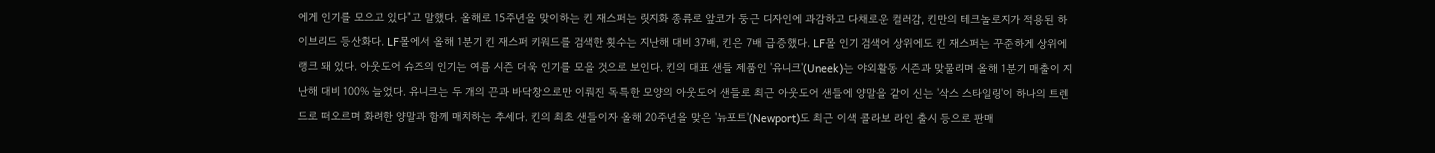에게 인기를 모으고 있다"고 말했다. 올해로 15주년을 맞이하는 킨 재스퍼는 릿지화 종류로 앞코가 둥근 디자인에 과감하고 다채로운 컬러감, 킨만의 테크놀로지가 적용된 하이브리드 등산화다. LF몰에서 올해 1분기 킨 재스퍼 키워드를 검색한 횟수는 지난해 대비 37배, 킨은 7배 급증했다. LF몰 인기 검색어 상위에도 킨 재스퍼는 꾸준하게 상위에 랭크 돼 있다. 아웃도어 슈즈의 인기는 여름 시즌 더욱 인기를 모을 것으로 보인다. 킨의 대표 샌들 제품인 '유니크'(Uneek)는 야외활동 시즌과 맞물리며 올해 1분기 매출이 지난해 대비 100% 늘었다. 유니크는 두 개의 끈과 바닥창으로만 이뤄진 독특한 모양의 아웃도어 샌들로 최근 아웃도어 샌들에 양말을 같이 신는 '삭스 스타일링'이 하나의 트렌드로 떠오르며 화려한 양말과 함께 매치하는 추세다. 킨의 최초 샌들이자 올해 20주년을 맞은 '뉴포트'(Newport)도 최근 이색 콜라보 라인 출시 등으로 판매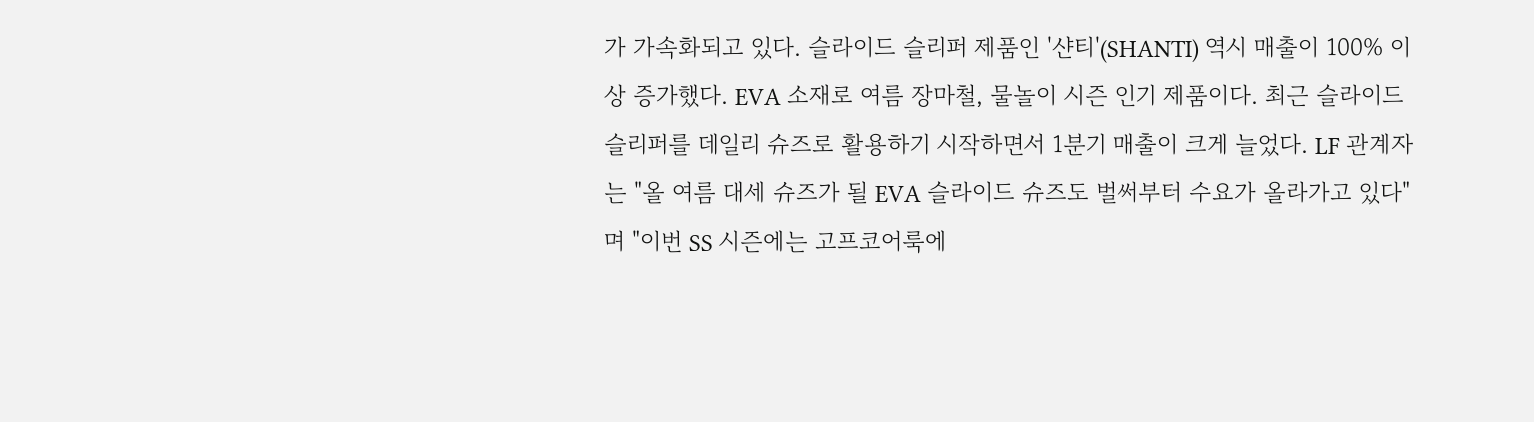가 가속화되고 있다. 슬라이드 슬리퍼 제품인 '샨티'(SHANTI) 역시 매출이 100% 이상 증가했다. EVA 소재로 여름 장마철, 물놀이 시즌 인기 제품이다. 최근 슬라이드 슬리퍼를 데일리 슈즈로 활용하기 시작하면서 1분기 매출이 크게 늘었다. LF 관계자는 "올 여름 대세 슈즈가 될 EVA 슬라이드 슈즈도 벌써부터 수요가 올라가고 있다"며 "이번 SS 시즌에는 고프코어룩에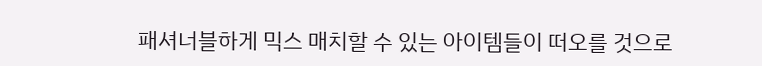패셔너블하게 믹스 매치할 수 있는 아이템들이 떠오를 것으로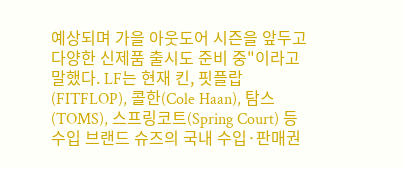예상되며 가을 아웃도어 시즌을 앞두고 다양한 신제품 출시도 준비 중"이라고 말했다. LF는 현재 킨, 핏플랍(FITFLOP), 콜한(Cole Haan), 탐스(TOMS), 스프링코트(Spring Court) 등 수입 브랜드 슈즈의 국내 수입·판매권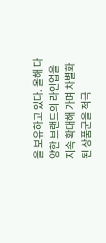을 보유하고 있다. 올해 다양한 브랜드의 라인업을 지속 확대해 가며 차별화된 상품군을 적극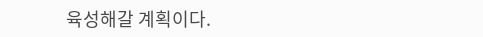육성해갈 계획이다.